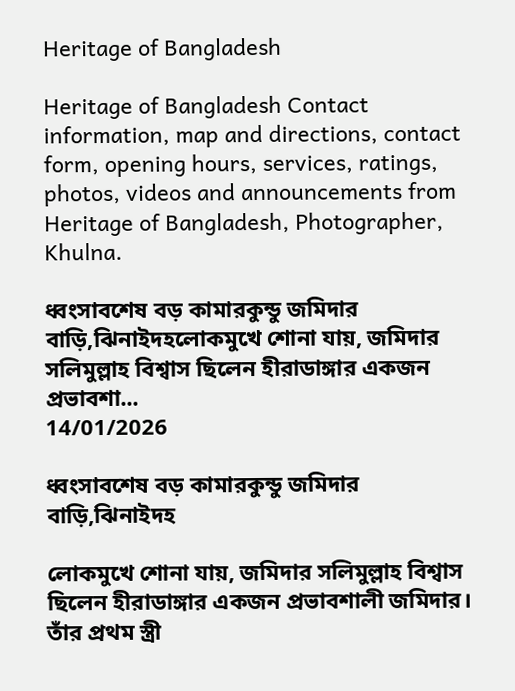Heritage of Bangladesh

Heritage of Bangladesh Contact information, map and directions, contact form, opening hours, services, ratings, photos, videos and announcements from Heritage of Bangladesh, Photographer, Khulna.

ধ্বংসাবশেষ বড় কামারকুন্ডু জমিদার বাড়ি,ঝিনাইদহলোকমুখে শোনা যায়, জমিদার সলিমুল্লাহ বিশ্বাস ছিলেন হীরাডাঙ্গার একজন প্রভাবশা...
14/01/2026

ধ্বংসাবশেষ বড় কামারকুন্ডু জমিদার বাড়ি,ঝিনাইদহ

লোকমুখে শোনা যায়, জমিদার সলিমুল্লাহ বিশ্বাস ছিলেন হীরাডাঙ্গার একজন প্রভাবশালী জমিদার। তাঁর প্রথম স্ত্রী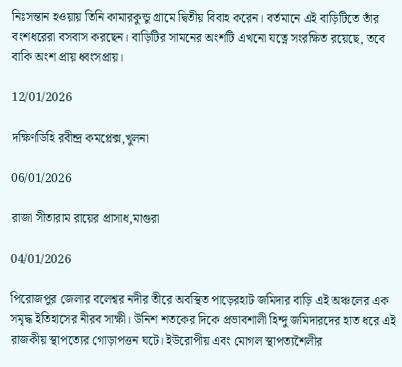নিঃসন্তান হওয়ায় তিনি কামারকুন্ডু গ্রামে দ্বিতীয় বিবাহ করেন। বর্তমানে এই বাড়িটিতে তাঁর বংশধরেরা বসবাস করছেন। বাড়িটির সামনের অংশটি এখনো যত্নে সংরক্ষিত রয়েছে, তবে বাকি অংশ প্রায় ধ্বংসপ্রায়।

12/01/2026

দক্ষিণডিহি রবীন্দ্র কমপ্লেক্স,খুলনা

06/01/2026

রাজা সীতারাম রায়ের প্রাসাধ,মাগুরা

04/01/2026

পিরোজপুর জেলার বলেশ্বর নদীর তীরে অবস্থিত পাড়েরহাট জমিদার বাড়ি এই অঞ্চলের এক সমৃদ্ধ ইতিহাসের নীরব সাক্ষী। উনিশ শতকের দিকে প্রভাবশালী হিন্দু জমিদারদের হাত ধরে এই রাজকীয় স্থাপত্যের গোড়াপত্তন ঘটে। ইউরোপীয় এবং মোগল স্থাপত্যশৈলীর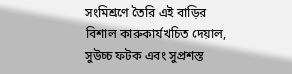সংমিশ্রণে তৈরি এই বাড়ির বিশাল কারুকার্যখচিত দেয়াল, সুউচ্চ ফটক এবং সুপ্রশস্ত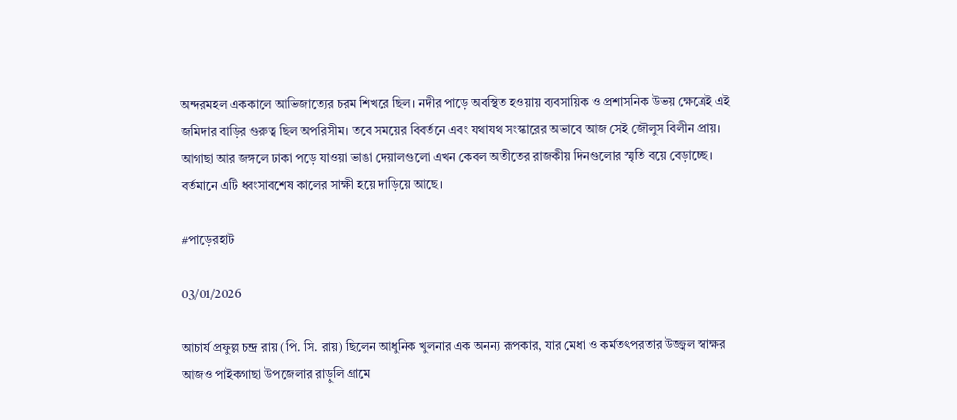অন্দরমহল এককালে আভিজাত্যের চরম শিখরে ছিল। নদীর পাড়ে অবস্থিত হওয়ায় ব্যবসায়িক ও প্রশাসনিক উভয় ক্ষেত্রেই এই জমিদার বাড়ির গুরুত্ব ছিল অপরিসীম। তবে সময়ের বিবর্তনে এবং যথাযথ সংস্কারের অভাবে আজ সেই জৌলুস বিলীন প্রায়। আগাছা আর জঙ্গলে ঢাকা পড়ে যাওয়া ভাঙা দেয়ালগুলো এখন কেবল অতীতের রাজকীয় দিনগুলোর স্মৃতি বয়ে বেড়াচ্ছে। বর্তমানে এটি ধ্বংসাবশেষ কালের সাক্ষী হয়ে দাড়িয়ে আছে।

#পাড়েরহাট

03/01/2026

আচার্য প্রফুল্ল চন্দ্র রায় (পি. সি. রায়) ছিলেন আধুনিক খুলনার এক অনন্য রূপকার, যার মেধা ও কর্মতৎপরতার উজ্জ্বল স্বাক্ষর আজও পাইকগাছা উপজেলার রাড়ুলি গ্রামে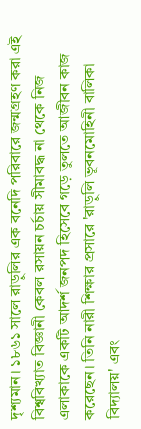দৃশ্যমান। ১৮৬১ সালে রাড়ুলির এক বনেদি পরিবারে জন্মগ্রহণ করা এই বিশ্ববিখ্যাত বিজ্ঞানী কেবল রসায়ন চর্চায় সীমাবদ্ধ না থেকে নিজ এলাকাকে একটি আদর্শ জনপদ হিসেবে গড়ে তুলতে আজীবন কাজ করেছেন। তিনি নারী শিক্ষার প্রসারে 'রাড়ুলি ভূবনমোহিনী বালিকা বিদ্যালয়' এবং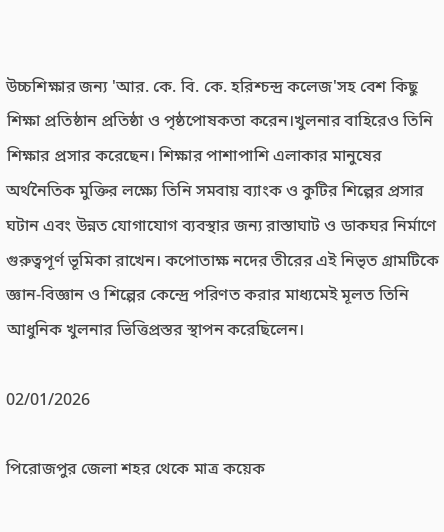উচ্চশিক্ষার জন্য 'আর. কে. বি. কে. হরিশ্চন্দ্র কলেজ'সহ বেশ কিছু শিক্ষা প্রতিষ্ঠান প্রতিষ্ঠা ও পৃষ্ঠপোষকতা করেন।খুলনার বাহিরেও তিনি শিক্ষার প্রসার করেছেন। শিক্ষার পাশাপাশি এলাকার মানুষের অর্থনৈতিক মুক্তির লক্ষ্যে তিনি সমবায় ব্যাংক ও কুটির শিল্পের প্রসার ঘটান এবং উন্নত যোগাযোগ ব্যবস্থার জন্য রাস্তাঘাট ও ডাকঘর নির্মাণে গুরুত্বপূর্ণ ভূমিকা রাখেন। কপোতাক্ষ নদের তীরের এই নিভৃত গ্রামটিকে জ্ঞান-বিজ্ঞান ও শিল্পের কেন্দ্রে পরিণত করার মাধ্যমেই মূলত তিনি আধুনিক খুলনার ভিত্তিপ্রস্তর স্থাপন করেছিলেন।

02/01/2026

পিরোজপুর জেলা শহর থেকে মাত্র কয়েক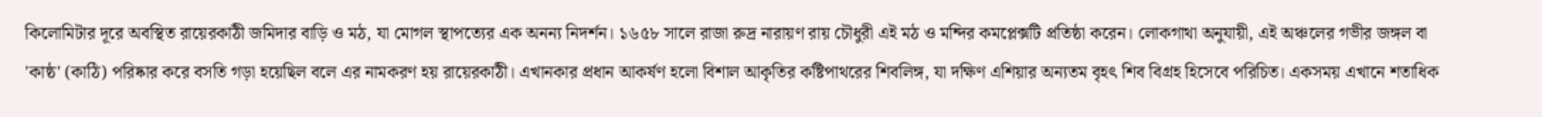কিলোমিটার দূরে অবস্থিত রায়েরকাঠী জমিদার বাড়ি ও মঠ, যা মোগল স্থাপত্যের এক অনন্য নিদর্শন। ১৬৫৮ সালে রাজা রুদ্র নারায়ণ রায় চৌধুরী এই মঠ ও মন্দির কমপ্লেক্সটি প্রতিষ্ঠা করেন। লোকগাথা অনুযায়ী, এই অঞ্চলের গভীর জঙ্গল বা 'কাষ্ঠ' (কাঠি) পরিষ্কার করে বসতি গড়া হয়েছিল বলে এর নামকরণ হয় রায়েরকাঠী। এখানকার প্রধান আকর্ষণ হলো বিশাল আকৃতির কষ্টিপাথরের শিবলিঙ্গ, যা দক্ষিণ এশিয়ার অন্যতম বৃহৎ শিব বিগ্রহ হিসেবে পরিচিত। একসময় এখানে শতাধিক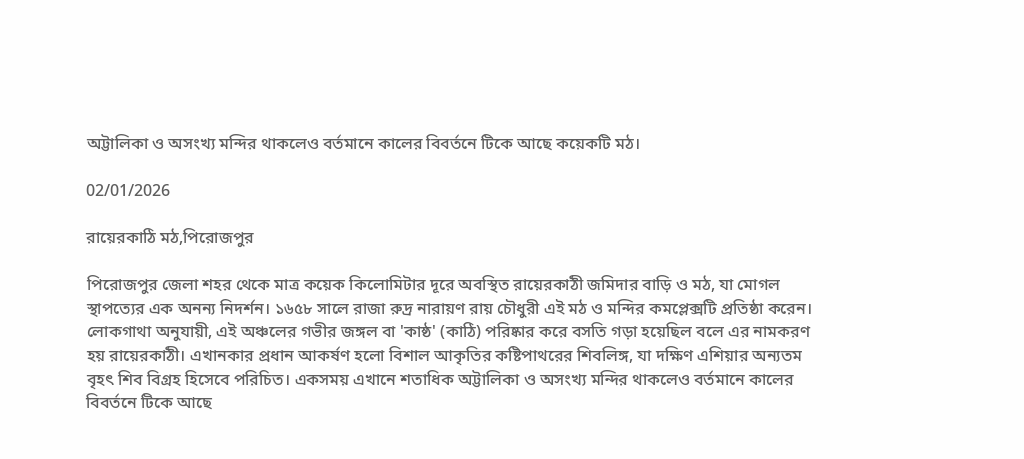অট্টালিকা ও অসংখ্য মন্দির থাকলেও বর্তমানে কালের বিবর্তনে টিকে আছে কয়েকটি মঠ।

02/01/2026

রায়েরকাঠি মঠ,পিরোজপুর

পিরোজপুর জেলা শহর থেকে মাত্র কয়েক কিলোমিটার দূরে অবস্থিত রায়েরকাঠী জমিদার বাড়ি ও মঠ, যা মোগল স্থাপত্যের এক অনন্য নিদর্শন। ১৬৫৮ সালে রাজা রুদ্র নারায়ণ রায় চৌধুরী এই মঠ ও মন্দির কমপ্লেক্সটি প্রতিষ্ঠা করেন। লোকগাথা অনুযায়ী, এই অঞ্চলের গভীর জঙ্গল বা 'কাষ্ঠ' (কাঠি) পরিষ্কার করে বসতি গড়া হয়েছিল বলে এর নামকরণ হয় রায়েরকাঠী। এখানকার প্রধান আকর্ষণ হলো বিশাল আকৃতির কষ্টিপাথরের শিবলিঙ্গ, যা দক্ষিণ এশিয়ার অন্যতম বৃহৎ শিব বিগ্রহ হিসেবে পরিচিত। একসময় এখানে শতাধিক অট্টালিকা ও অসংখ্য মন্দির থাকলেও বর্তমানে কালের বিবর্তনে টিকে আছে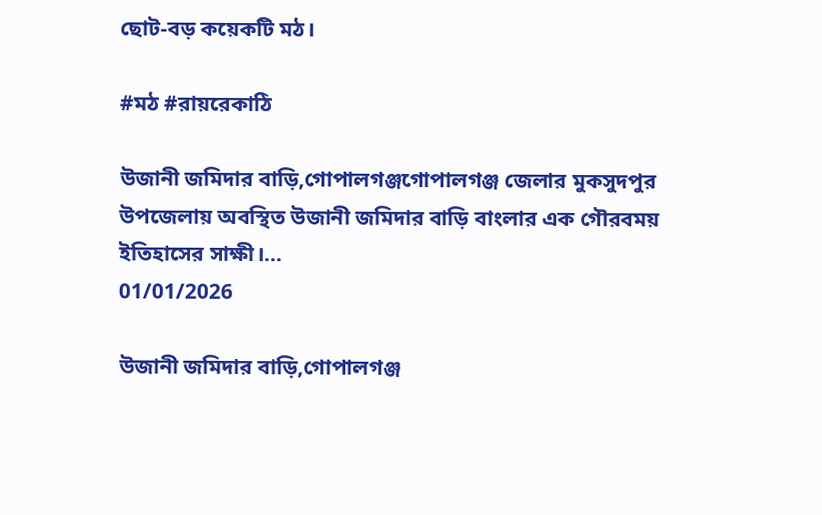ছোট-বড় কয়েকটি মঠ।

#মঠ #রায়রেকাঠি

উজানী জমিদার বাড়ি,গোপালগঞ্জগোপালগঞ্জ জেলার মুকসুদপুর উপজেলায় অবস্থিত উজানী জমিদার বাড়ি বাংলার এক গৌরবময় ইতিহাসের সাক্ষী।...
01/01/2026

উজানী জমিদার বাড়ি,গোপালগঞ্জ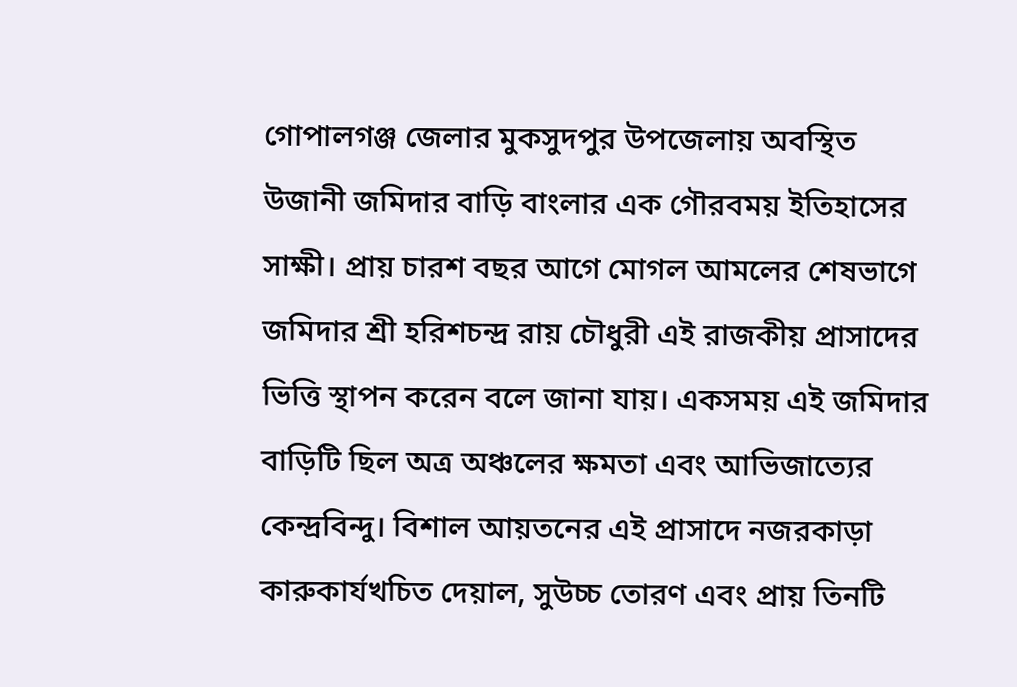গোপালগঞ্জ জেলার মুকসুদপুর উপজেলায় অবস্থিত উজানী জমিদার বাড়ি বাংলার এক গৌরবময় ইতিহাসের সাক্ষী। প্রায় চারশ বছর আগে মোগল আমলের শেষভাগে জমিদার শ্রী হরিশচন্দ্র রায় চৌধুরী এই রাজকীয় প্রাসাদের ভিত্তি স্থাপন করেন বলে জানা যায়। একসময় এই জমিদার বাড়িটি ছিল অত্র অঞ্চলের ক্ষমতা এবং আভিজাত্যের কেন্দ্রবিন্দু। বিশাল আয়তনের এই প্রাসাদে নজরকাড়া কারুকার্যখচিত দেয়াল, সুউচ্চ তোরণ এবং প্রায় তিনটি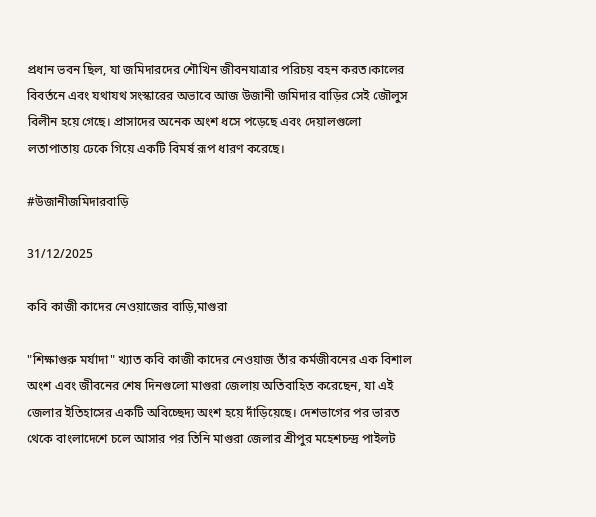প্রধান ভবন ছিল, যা জমিদারদের শৌখিন জীবনযাত্রার পরিচয় বহন করত।কালের বিবর্তনে এবং যথাযথ সংস্কারের অভাবে আজ উজানী জমিদার বাড়ির সেই জৌলুস বিলীন হয়ে গেছে। প্রাসাদের অনেক অংশ ধসে পড়েছে এবং দেয়ালগুলো লতাপাতায় ঢেকে গিয়ে একটি বিমর্ষ রূপ ধারণ করেছে।

#উজানীজমিদারবাড়ি

31/12/2025

কবি কাজী কাদের নেওয়াজের বাড়ি,মাগুরা

"শিক্ষাগুরু মর্যাদা" খ্যাত কবি কাজী কাদের নেওয়াজ তাঁর কর্মজীবনের এক বিশাল অংশ এবং জীবনের শেষ দিনগুলো মাগুরা জেলায় অতিবাহিত করেছেন, যা এই জেলার ইতিহাসের একটি অবিচ্ছেদ্য অংশ হয়ে দাঁড়িয়েছে। দেশভাগের পর ভারত থেকে বাংলাদেশে চলে আসার পর তিনি মাগুরা জেলার শ্রীপুর মহেশচন্দ্র পাইলট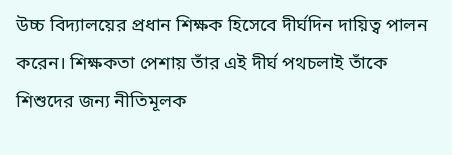উচ্চ বিদ্যালয়ের প্রধান শিক্ষক হিসেবে দীর্ঘদিন দায়িত্ব পালন করেন। শিক্ষকতা পেশায় তাঁর এই দীর্ঘ পথচলাই তাঁকে শিশুদের জন্য নীতিমূলক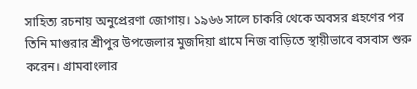সাহিত্য রচনায় অনুপ্রেরণা জোগায়। ১৯৬৬ সালে চাকরি থেকে অবসর গ্রহণের পর তিনি মাগুরার শ্রীপুর উপজেলার মুজদিয়া গ্রামে নিজ বাড়িতে স্থায়ীভাবে বসবাস শুরু করেন। গ্রামবাংলার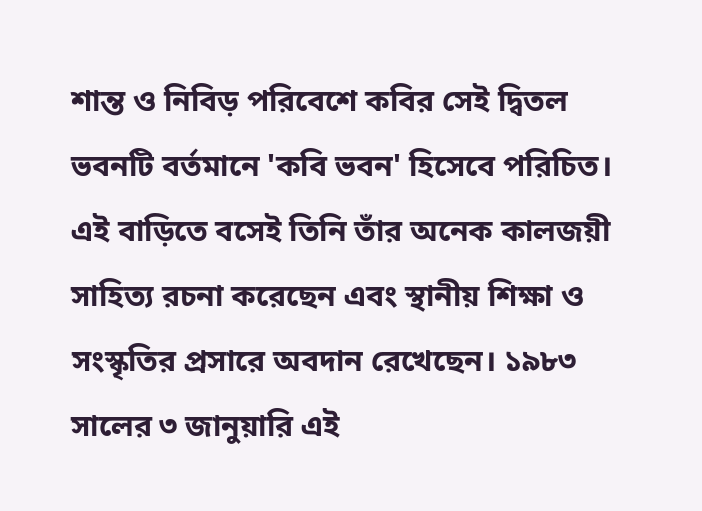শান্ত ও নিবিড় পরিবেশে কবির সেই দ্বিতল ভবনটি বর্তমানে 'কবি ভবন' হিসেবে পরিচিত। এই বাড়িতে বসেই তিনি তাঁর অনেক কালজয়ী সাহিত্য রচনা করেছেন এবং স্থানীয় শিক্ষা ও সংস্কৃতির প্রসারে অবদান রেখেছেন। ১৯৮৩ সালের ৩ জানুয়ারি এই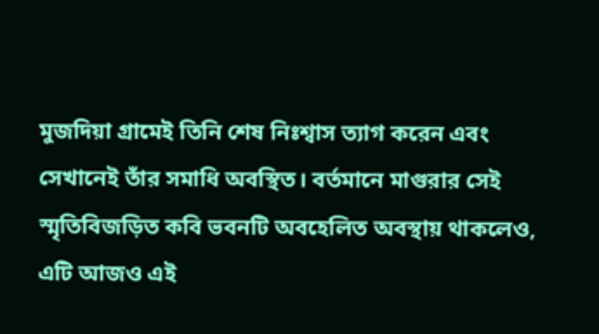মুজদিয়া গ্রামেই তিনি শেষ নিঃশ্বাস ত্যাগ করেন এবং সেখানেই তাঁর সমাধি অবস্থিত। বর্তমানে মাগুরার সেই স্মৃতিবিজড়িত কবি ভবনটি অবহেলিত অবস্থায় থাকলেও, এটি আজও এই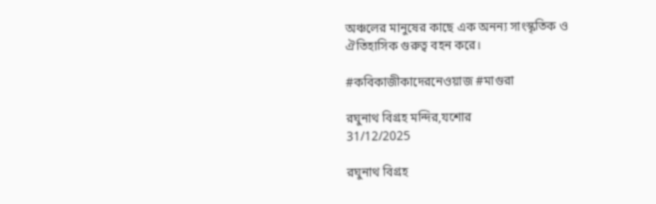অঞ্চলের মানুষের কাছে এক অনন্য সাংস্কৃতিক ও ঐতিহাসিক গুরুত্ব বহন করে।

#কবিকাজীকাদেরনেওয়াজ #মাগুরা

রঘুনাথ বিগ্রহ মন্দির,যশোর
31/12/2025

রঘুনাথ বিগ্রহ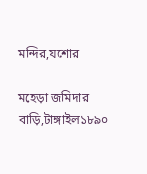মন্দির,যশোর

মহেড়া জমিদার বাড়ি,টাঙ্গাইল১৮৯০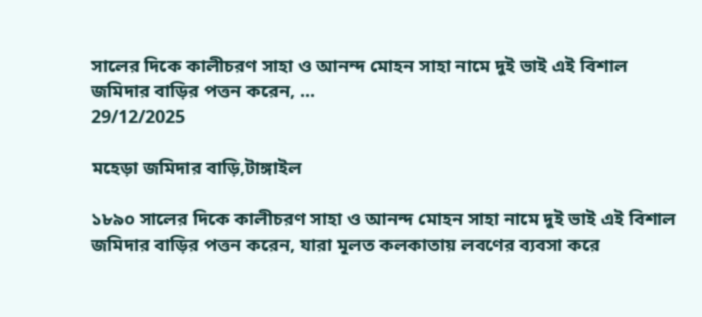সালের দিকে কালীচরণ সাহা ও আনন্দ মোহন সাহা নামে দুই ভাই এই বিশাল জমিদার বাড়ির পত্তন করেন, ...
29/12/2025

মহেড়া জমিদার বাড়ি,টাঙ্গাইল

১৮৯০ সালের দিকে কালীচরণ সাহা ও আনন্দ মোহন সাহা নামে দুই ভাই এই বিশাল জমিদার বাড়ির পত্তন করেন, যারা মূলত কলকাতায় লবণের ব্যবসা করে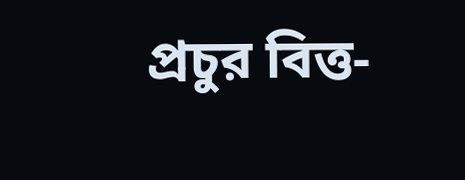প্রচুর বিত্ত-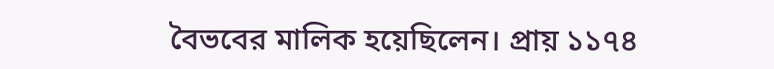বৈভবের মালিক হয়েছিলেন। প্রায় ১১৭৪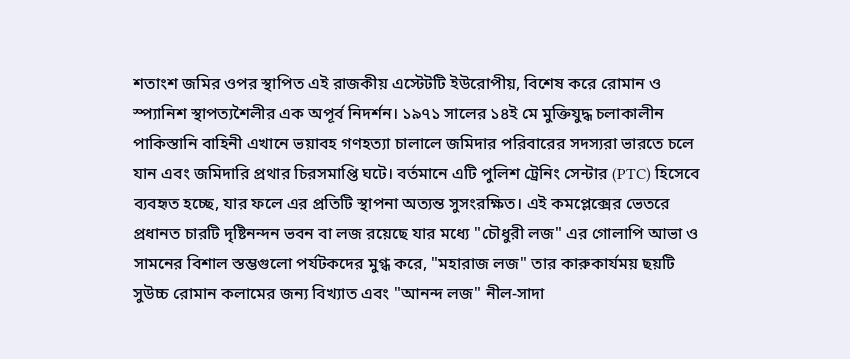শতাংশ জমির ওপর স্থাপিত এই রাজকীয় এস্টেটটি ইউরোপীয়, বিশেষ করে রোমান ও স্প্যানিশ স্থাপত্যশৈলীর এক অপূর্ব নিদর্শন। ১৯৭১ সালের ১৪ই মে মুক্তিযুদ্ধ চলাকালীন পাকিস্তানি বাহিনী এখানে ভয়াবহ গণহত্যা চালালে জমিদার পরিবারের সদস্যরা ভারতে চলে যান এবং জমিদারি প্রথার চিরসমাপ্তি ঘটে। বর্তমানে এটি পুলিশ ট্রেনিং সেন্টার (PTC) হিসেবে ব্যবহৃত হচ্ছে, যার ফলে এর প্রতিটি স্থাপনা অত্যন্ত সুসংরক্ষিত। এই কমপ্লেক্সের ভেতরে প্রধানত চারটি দৃষ্টিনন্দন ভবন বা লজ রয়েছে যার মধ্যে "চৌধুরী লজ" এর গোলাপি আভা ও সামনের বিশাল স্তম্ভগুলো পর্যটকদের মুগ্ধ করে, "মহারাজ লজ" তার কারুকার্যময় ছয়টি সুউচ্চ রোমান কলামের জন্য বিখ্যাত এবং "আনন্দ লজ" নীল-সাদা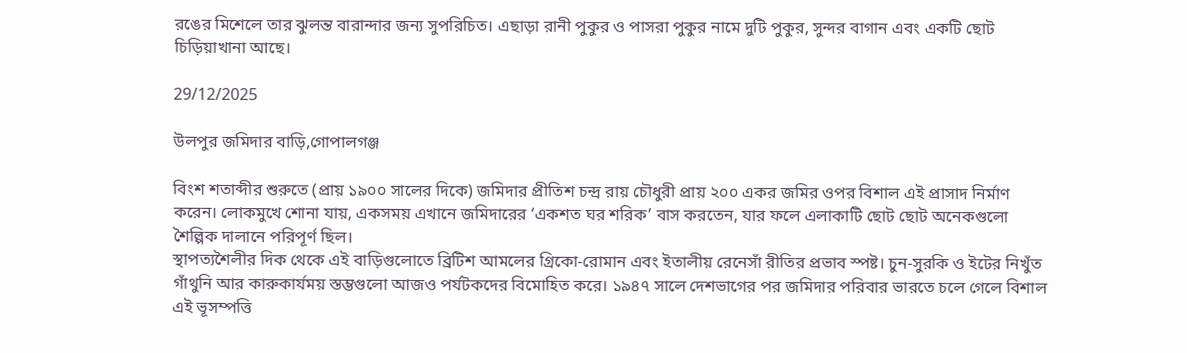রঙের মিশেলে তার ঝুলন্ত বারান্দার জন্য সুপরিচিত। এছাড়া রানী পুকুর ও পাসরা পুকুর নামে দুটি পুকুর, সুন্দর বাগান এবং একটি ছোট চিড়িয়াখানা আছে।

29/12/2025

উলপুর জমিদার বাড়ি,গোপালগঞ্জ

বিংশ শতাব্দীর শুরুতে (প্রায় ১৯০০ সালের দিকে) জমিদার প্রীতিশ চন্দ্র রায় চৌধুরী প্রায় ২০০ একর জমির ওপর বিশাল এই প্রাসাদ নির্মাণ করেন। লোকমুখে শোনা যায়, একসময় এখানে জমিদারের ‘একশত ঘর শরিক’ বাস করতেন, যার ফলে এলাকাটি ছোট ছোট অনেকগুলো শৈল্পিক দালানে পরিপূর্ণ ছিল।
স্থাপত্যশৈলীর দিক থেকে এই বাড়িগুলোতে ব্রিটিশ আমলের গ্রিকো-রোমান এবং ইতালীয় রেনেসাঁ রীতির প্রভাব স্পষ্ট। চুন-সুরকি ও ইটের নিখুঁত গাঁথুনি আর কারুকার্যময় স্তম্ভগুলো আজও পর্যটকদের বিমোহিত করে। ১৯৪৭ সালে দেশভাগের পর জমিদার পরিবার ভারতে চলে গেলে বিশাল এই ভূসম্পত্তি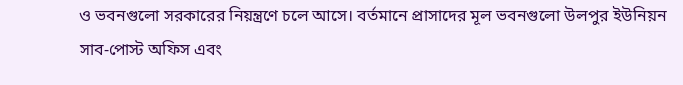ও ভবনগুলো সরকারের নিয়ন্ত্রণে চলে আসে। বর্তমানে প্রাসাদের মূল ভবনগুলো উলপুর ইউনিয়ন সাব-পোস্ট অফিস এবং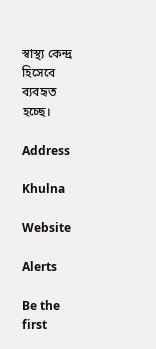স্বাস্থ্য কেন্দ্র হিসেবে ব্যবহৃত হচ্ছে।

Address

Khulna

Website

Alerts

Be the first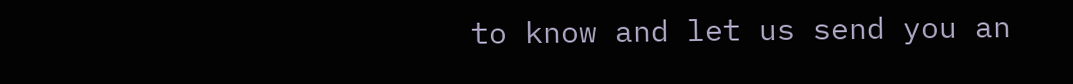to know and let us send you an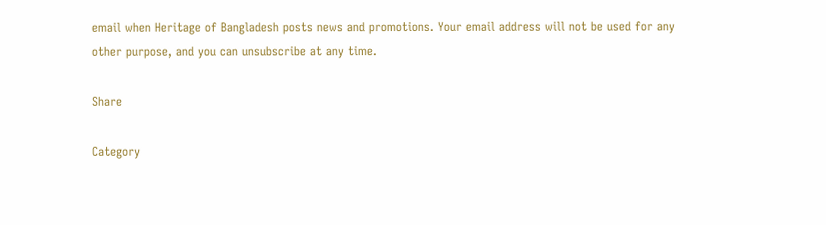email when Heritage of Bangladesh posts news and promotions. Your email address will not be used for any other purpose, and you can unsubscribe at any time.

Share

Category